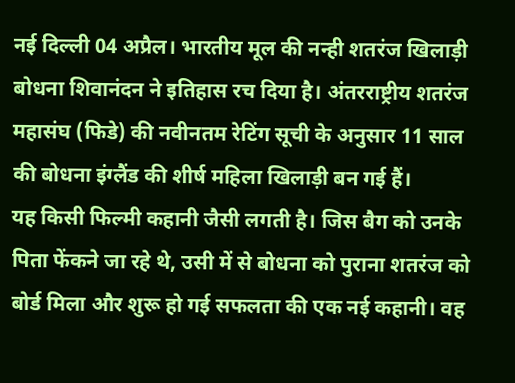नई दिल्ली 04 अप्रैल। भारतीय मूल की नन्ही शतरंज खिलाड़ी बोधना शिवानंदन ने इतिहास रच दिया है। अंतरराष्ट्रीय शतरंज महासंघ (फिडे) की नवीनतम रेटिंग सूची के अनुसार 11 साल की बोधना इंग्लैंड की शीर्ष महिला खिलाड़ी बन गई हैं।
यह किसी फिल्मी कहानी जैसी लगती है। जिस बैग को उनके पिता फेंकने जा रहे थे, उसी में से बोधना को पुराना शतरंज को बोर्ड मिला और शुरू हो गई सफलता की एक नई कहानी। वह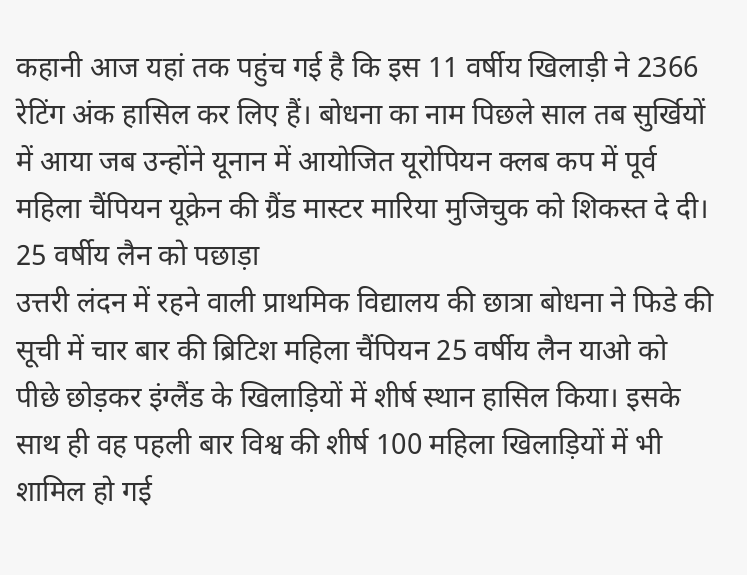कहानी आज यहां तक पहुंच गई है कि इस 11 वर्षीय खिलाड़ी ने 2366 रेटिंग अंक हासिल कर लिए हैं। बोधना का नाम पिछले साल तब सुर्खियों में आया जब उन्होंने यूनान में आयोजित यूरोपियन क्लब कप में पूर्व महिला चैंपियन यूक्रेन की ग्रैंड मास्टर मारिया मुजिचुक को शिकस्त दे दी।
25 वर्षीय लैन को पछाड़ा
उत्तरी लंदन में रहने वाली प्राथमिक विद्यालय की छात्रा बोधना ने फिडे की सूची में चार बार की ब्रिटिश महिला चैंपियन 25 वर्षीय लैन याओ को पीछे छोड़कर इंग्लैंड के खिलाड़ियों में शीर्ष स्थान हासिल किया। इसके साथ ही वह पहली बार विश्व की शीर्ष 100 महिला खिलाड़ियों में भी शामिल हो गई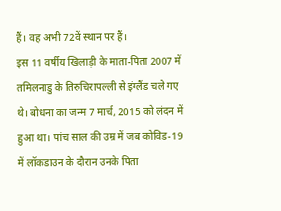हैं। वह अभी 72वें स्थान पर हैं।
इस 11 वर्षीय खिलाड़ी के माता-पिता 2007 में तमिलनाडु के तिरुचिरापल्ली से इंग्लैंड चले गए थे। बोधना का जन्म 7 मार्च, 2015 को लंदन में हुआ था। पांच साल की उम्र में जब कोविड-19 में लॉकडाउन के दौरान उनके पिता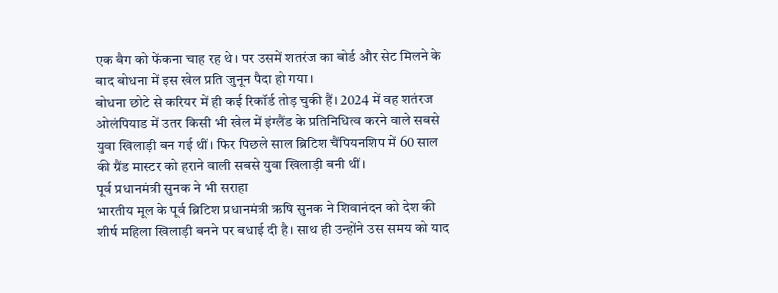एक बैग को फेंकना चाह रह थे। पर उसमें शतरंज का बोर्ड और सेट मिलने के बाद बोधना में इस खेल प्रति जुनून पैदा हो गया।
बोधना छोटे से करियर में ही कई रिकॉर्ड तोड़ चुकी हैं। 2024 में वह शतंरज ओलंपियाड में उतर किसी भी खेल में इंग्लैंड के प्रतिनिधित्व करने वाले सबसे युवा खिलाड़ी बन गई थीं। फिर पिछले साल ब्रिटिश चैंपियनशिप में 60 साल की ग्रैंड मास्टर को हराने वाली सबसे युवा खिलाड़ी बनी थीं।
पूर्व प्रधानमंत्री सुनक ने भी सराहा
भारतीय मूल के पूर्व ब्रिटिश प्रधानमंत्री ऋषि सुनक ने शिवानंदन को देश की शीर्ष महिला खिलाड़ी बनने पर बधाई दी है। साथ ही उन्होंने उस समय को याद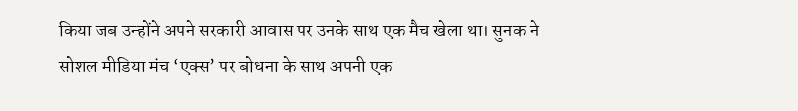किया जब उन्होंने अपने सरकारी आवास पर उनके साथ एक मैच खेला था। सुनक ने सोशल मीडिया मंच ‘एक्स’ पर बोधना के साथ अपनी एक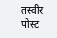तस्वीर पोस्ट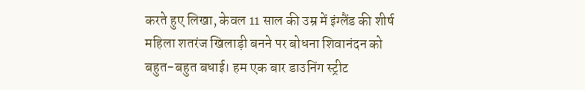करते हुए लिखा, केवल 11 साल की उम्र में इंग्लैंड की शीर्ष महिला शतरंज खिलाड़ी बनने पर बोधना शिवानंदन को बहुत-बहुत बधाई। हम एक बार डाउनिंग स्ट्रीट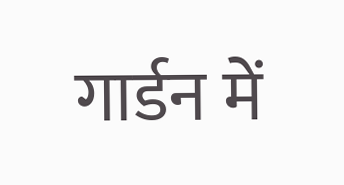गार्डन में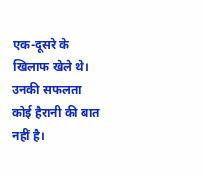एक-दूसरे के खिलाफ खेले थे। उनकी सफलता कोई हैरानी की बात नहीं है।